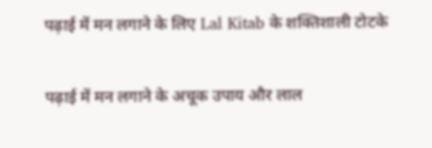पढ़ाई में मन लगाने के लिए Lal Kitab के शक्तिशाली टोटके

पढ़ाई में मन लगाने के अचूक उपाय और लाल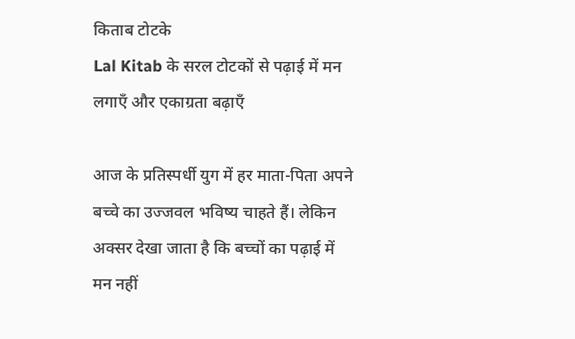किताब टोटके
Lal Kitab के सरल टोटकों से पढ़ाई में मन लगाएँ और एकाग्रता बढ़ाएँ

आज के प्रतिस्पर्धी युग में हर माता-पिता अपने बच्चे का उज्जवल भविष्य चाहते हैं। लेकिन अक्सर देखा जाता है कि बच्चों का पढ़ाई में मन नहीं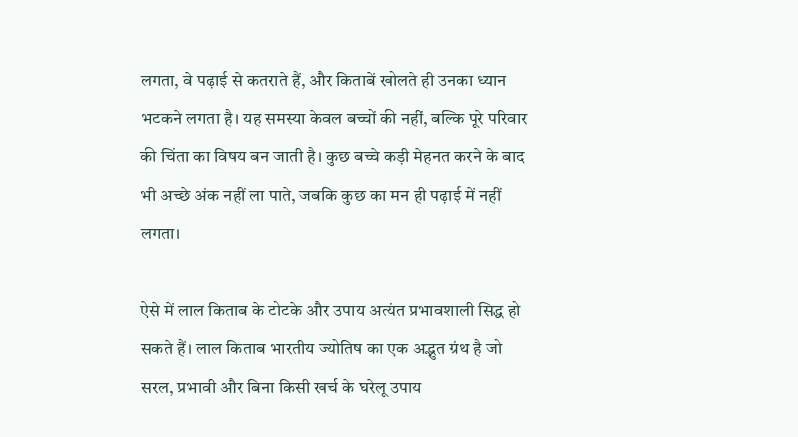लगता, वे पढ़ाई से कतराते हैं, और किताबें खोलते ही उनका ध्यान भटकने लगता है। यह समस्या केवल बच्चों की नहीं, बल्कि पूरे परिवार की चिंता का विषय बन जाती है। कुछ बच्चे कड़ी मेहनत करने के बाद भी अच्छे अंक नहीं ला पाते, जबकि कुछ का मन ही पढ़ाई में नहीं लगता।

ऐसे में लाल किताब के टोटके और उपाय अत्यंत प्रभावशाली सिद्ध हो सकते हैं। लाल किताब भारतीय ज्योतिष का एक अद्भुत ग्रंथ है जो सरल, प्रभावी और बिना किसी खर्च के घरेलू उपाय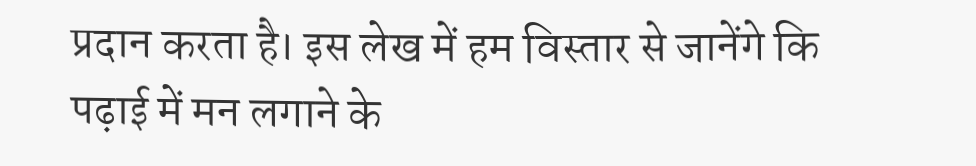प्रदान करता है। इस लेख में हम विस्तार से जानेंगे कि पढ़ाई में मन लगाने के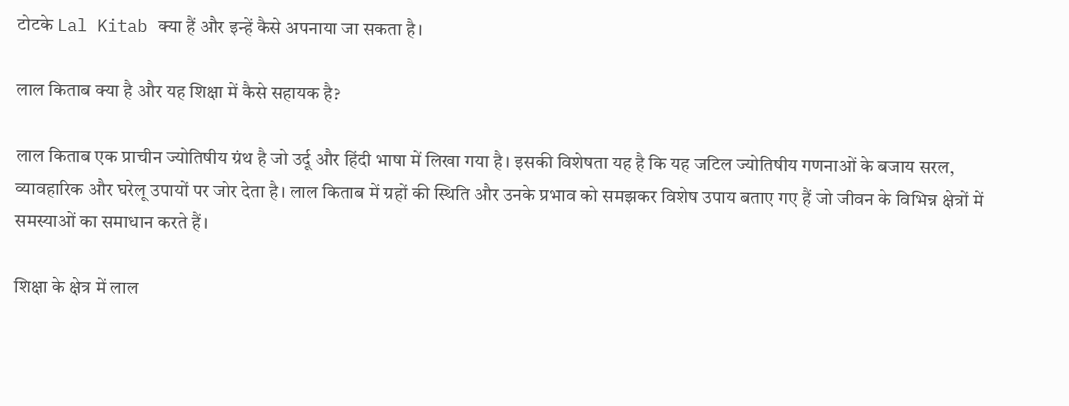टोटके Lal Kitab क्या हैं और इन्हें कैसे अपनाया जा सकता है।

लाल किताब क्या है और यह शिक्षा में कैसे सहायक है?

लाल किताब एक प्राचीन ज्योतिषीय ग्रंथ है जो उर्दू और हिंदी भाषा में लिखा गया है। इसकी विशेषता यह है कि यह जटिल ज्योतिषीय गणनाओं के बजाय सरल, व्यावहारिक और घरेलू उपायों पर जोर देता है। लाल किताब में ग्रहों की स्थिति और उनके प्रभाव को समझकर विशेष उपाय बताए गए हैं जो जीवन के विभिन्न क्षेत्रों में समस्याओं का समाधान करते हैं।

शिक्षा के क्षेत्र में लाल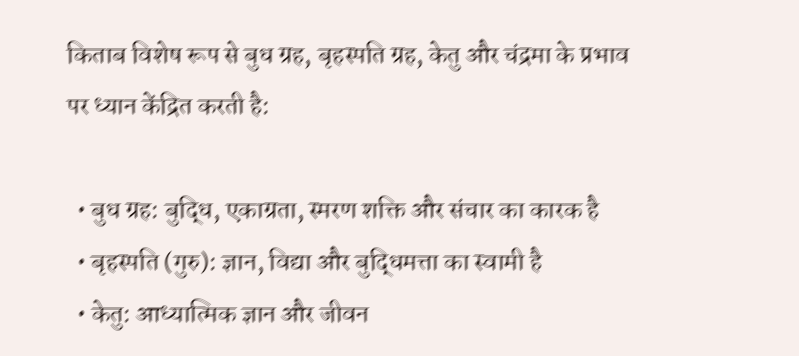किताब विशेष रूप से बुध ग्रह, बृहस्पति ग्रह, केतु और चंद्रमा के प्रभाव पर ध्यान केंद्रित करती है:

  • बुध ग्रह: बुद्धि, एकाग्रता, स्मरण शक्ति और संचार का कारक है
  • बृहस्पति (गुरु): ज्ञान, विद्या और बुद्धिमत्ता का स्वामी है
  • केतु: आध्यात्मिक ज्ञान और जीवन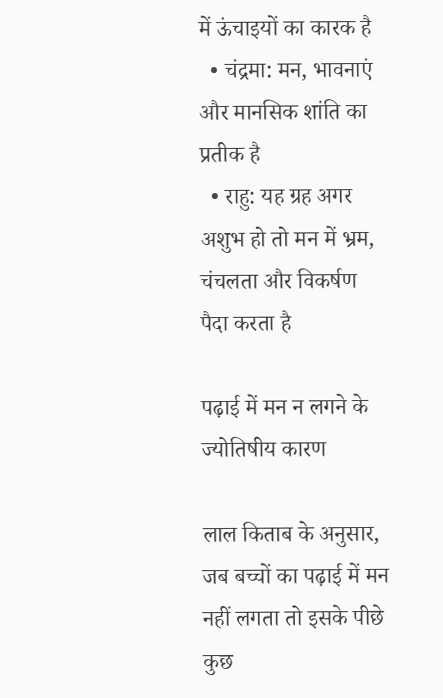में ऊंचाइयों का कारक है
  • चंद्रमा: मन, भावनाएं और मानसिक शांति का प्रतीक है
  • राहु: यह ग्रह अगर अशुभ हो तो मन में भ्रम, चंचलता और विकर्षण पैदा करता है

पढ़ाई में मन न लगने के ज्योतिषीय कारण

लाल किताब के अनुसार, जब बच्चों का पढ़ाई में मन नहीं लगता तो इसके पीछे कुछ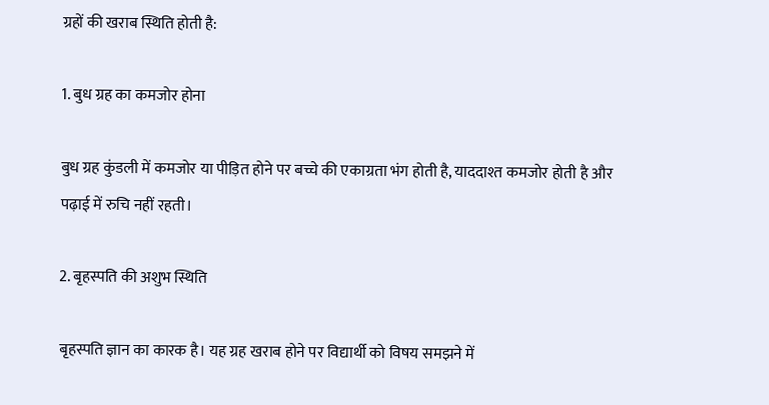ग्रहों की खराब स्थिति होती है:

1. बुध ग्रह का कमजोर होना

बुध ग्रह कुंडली में कमजोर या पीड़ित होने पर बच्चे की एकाग्रता भंग होती है, याददाश्त कमजोर होती है और पढ़ाई में रुचि नहीं रहती।

2. बृहस्पति की अशुभ स्थिति

बृहस्पति ज्ञान का कारक है। यह ग्रह खराब होने पर विद्यार्थी को विषय समझने में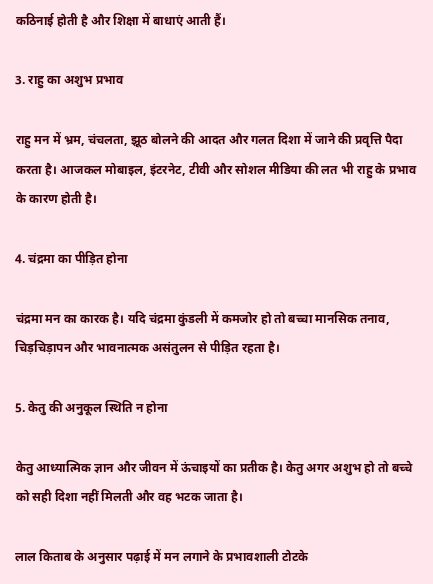कठिनाई होती है और शिक्षा में बाधाएं आती हैं।

3. राहु का अशुभ प्रभाव

राहु मन में भ्रम, चंचलता, झूठ बोलने की आदत और गलत दिशा में जाने की प्रवृत्ति पैदा करता है। आजकल मोबाइल, इंटरनेट, टीवी और सोशल मीडिया की लत भी राहु के प्रभाव के कारण होती है।

4. चंद्रमा का पीड़ित होना

चंद्रमा मन का कारक है। यदि चंद्रमा कुंडली में कमजोर हो तो बच्चा मानसिक तनाव, चिड़चिड़ापन और भावनात्मक असंतुलन से पीड़ित रहता है।

5. केतु की अनुकूल स्थिति न होना

केतु आध्यात्मिक ज्ञान और जीवन में ऊंचाइयों का प्रतीक है। केतु अगर अशुभ हो तो बच्चे को सही दिशा नहीं मिलती और वह भटक जाता है।

लाल किताब के अनुसार पढ़ाई में मन लगाने के प्रभावशाली टोटके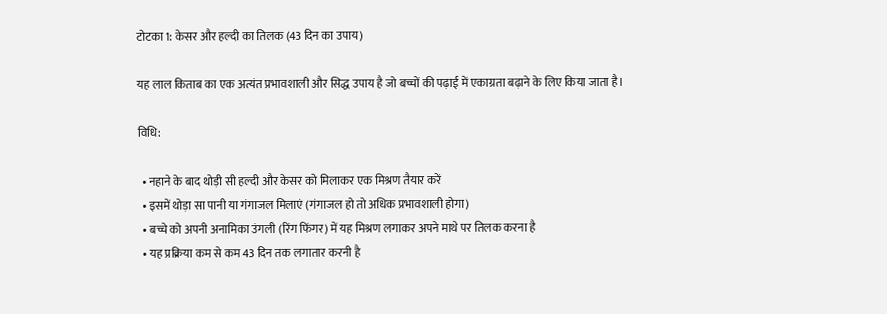टोटका 1: केसर और हल्दी का तिलक (43 दिन का उपाय)

यह लाल किताब का एक अत्यंत प्रभावशाली और सिद्ध उपाय है जो बच्चों की पढ़ाई में एकाग्रता बढ़ाने के लिए किया जाता है।

विधि:

  • नहाने के बाद थोड़ी सी हल्दी और केसर को मिलाकर एक मिश्रण तैयार करें
  • इसमें थोड़ा सा पानी या गंगाजल मिलाएं (गंगाजल हो तो अधिक प्रभावशाली होगा)
  • बच्चे को अपनी अनामिका उंगली (रिंग फिंगर) में यह मिश्रण लगाकर अपने माथे पर तिलक करना है
  • यह प्रक्रिया कम से कम 43 दिन तक लगातार करनी है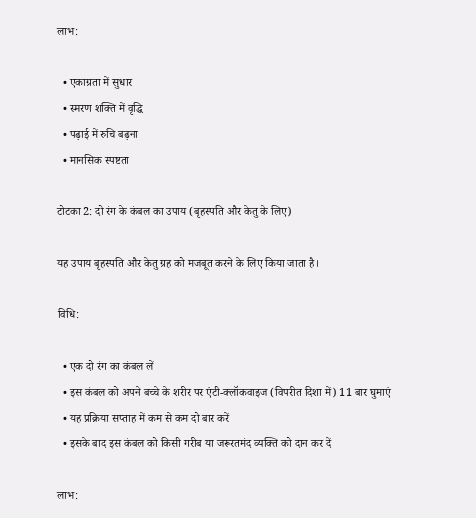लाभ:

  • एकाग्रता में सुधार
  • स्मरण शक्ति में वृद्धि
  • पढ़ाई में रुचि बढ़ना
  • मानसिक स्पष्टता

टोटका 2: दो रंग के कंबल का उपाय (बृहस्पति और केतु के लिए)

यह उपाय बृहस्पति और केतु ग्रह को मजबूत करने के लिए किया जाता है।

विधि:

  • एक दो रंग का कंबल लें
  • इस कंबल को अपने बच्चे के शरीर पर एंटी-क्लॉकवाइज (विपरीत दिशा में) 11 बार घुमाएं
  • यह प्रक्रिया सप्ताह में कम से कम दो बार करें
  • इसके बाद इस कंबल को किसी गरीब या जरूरतमंद व्यक्ति को दान कर दें

लाभ: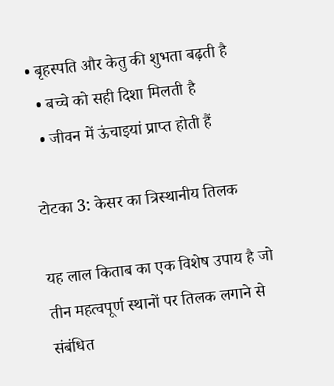• बृहस्पति और केतु की शुभता बढ़ती है
  • बच्चे को सही दिशा मिलती है
  • जीवन में ऊंचाइयां प्राप्त होती हैं

टोटका 3: केसर का त्रिस्थानीय तिलक

यह लाल किताब का एक विशेष उपाय है जो तीन महत्वपूर्ण स्थानों पर तिलक लगाने से संबंधित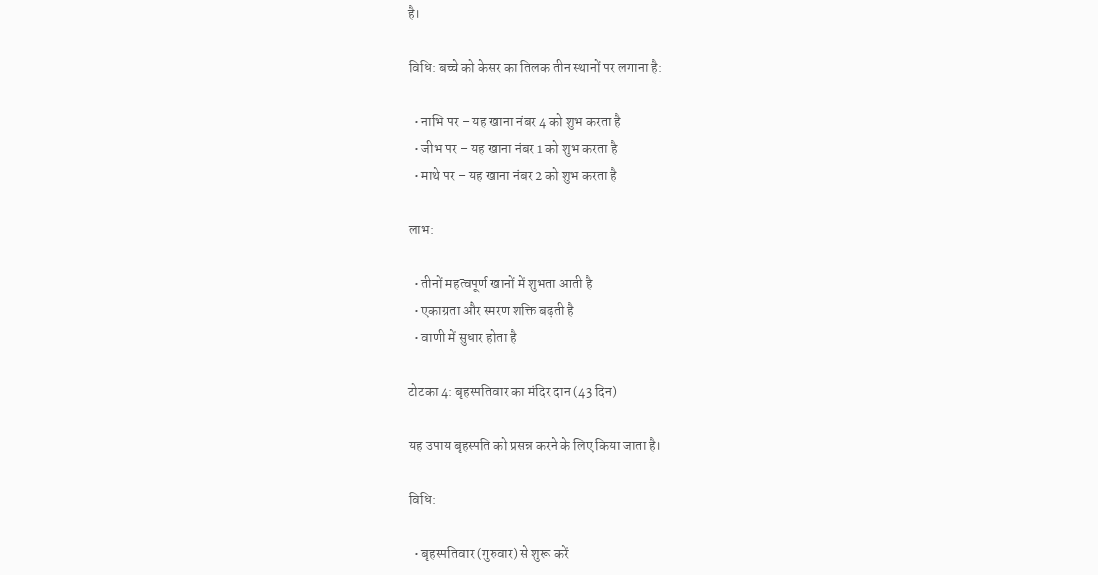है।

विधि: बच्चे को केसर का तिलक तीन स्थानों पर लगाना है:

  • नाभि पर – यह खाना नंबर 4 को शुभ करता है
  • जीभ पर – यह खाना नंबर 1 को शुभ करता है
  • माथे पर – यह खाना नंबर 2 को शुभ करता है

लाभ:

  • तीनों महत्वपूर्ण खानों में शुभता आती है
  • एकाग्रता और स्मरण शक्ति बढ़ती है
  • वाणी में सुधार होता है

टोटका 4: बृहस्पतिवार का मंदिर दान (43 दिन)

यह उपाय बृहस्पति को प्रसन्न करने के लिए किया जाता है।

विधि:

  • बृहस्पतिवार (गुरुवार) से शुरू करें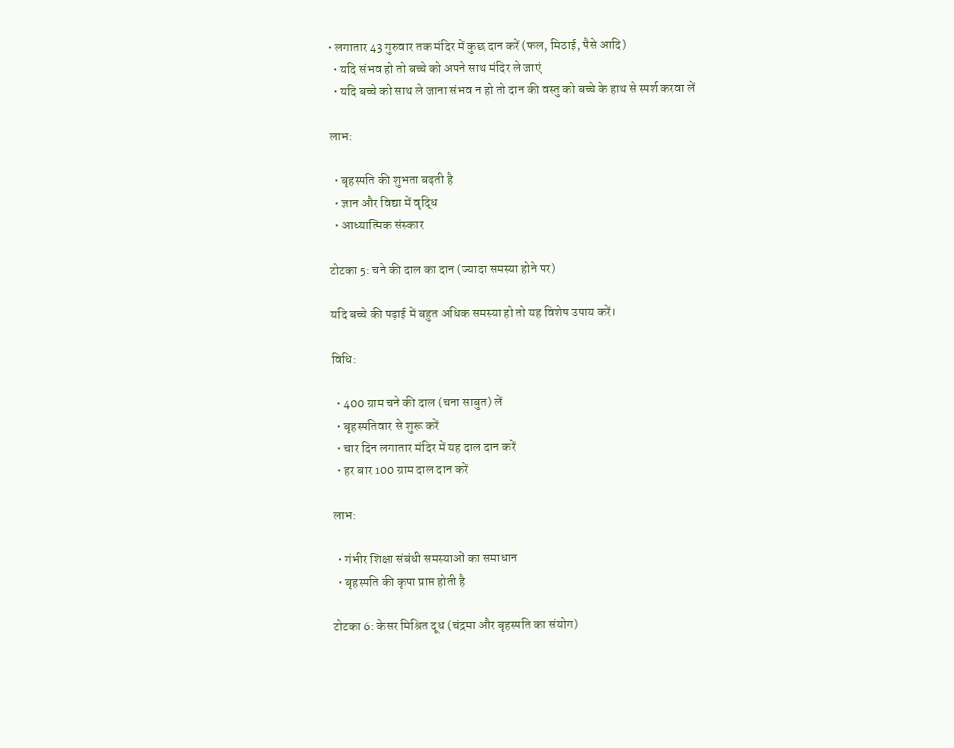• लगातार 43 गुरुवार तक मंदिर में कुछ दान करें (फल, मिठाई, पैसे आदि)
  • यदि संभव हो तो बच्चे को अपने साथ मंदिर ले जाएं
  • यदि बच्चे को साथ ले जाना संभव न हो तो दान की वस्तु को बच्चे के हाथ से स्पर्श करवा लें

लाभ:

  • बृहस्पति की शुभता बढ़ती है
  • ज्ञान और विद्या में वृद्धि
  • आध्यात्मिक संस्कार

टोटका 5: चने की दाल का दान (ज्यादा समस्या होने पर)

यदि बच्चे की पढ़ाई में बहुत अधिक समस्या हो तो यह विशेष उपाय करें।

विधि:

  • 400 ग्राम चने की दाल (चना साबुत) लें
  • बृहस्पतिवार से शुरू करें
  • चार दिन लगातार मंदिर में यह दाल दान करें
  • हर बार 100 ग्राम दाल दान करें

लाभ:

  • गंभीर शिक्षा संबंधी समस्याओं का समाधान
  • बृहस्पति की कृपा प्राप्त होती है

टोटका 6: केसर मिश्रित दूध (चंद्रमा और बृहस्पति का संयोग)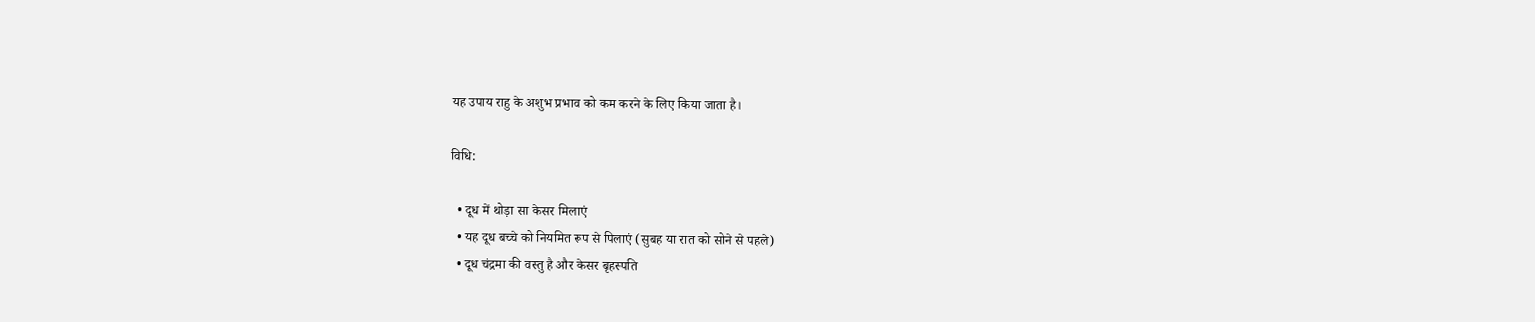यह उपाय राहु के अशुभ प्रभाव को कम करने के लिए किया जाता है।

विधि:

  • दूध में थोड़ा सा केसर मिलाएं
  • यह दूध बच्चे को नियमित रूप से पिलाएं (सुबह या रात को सोने से पहले)
  • दूध चंद्रमा की वस्तु है और केसर बृहस्पति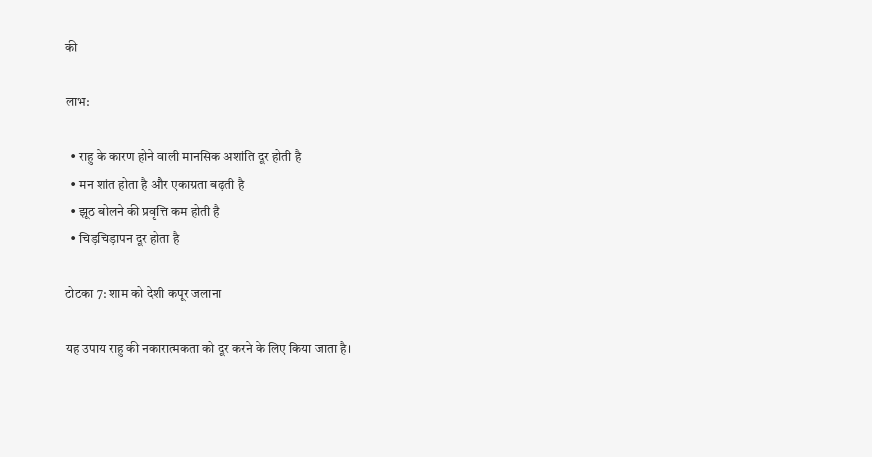की

लाभ:

  • राहु के कारण होने वाली मानसिक अशांति दूर होती है
  • मन शांत होता है और एकाग्रता बढ़ती है
  • झूठ बोलने की प्रवृत्ति कम होती है
  • चिड़चिड़ापन दूर होता है

टोटका 7: शाम को देशी कपूर जलाना

यह उपाय राहु की नकारात्मकता को दूर करने के लिए किया जाता है।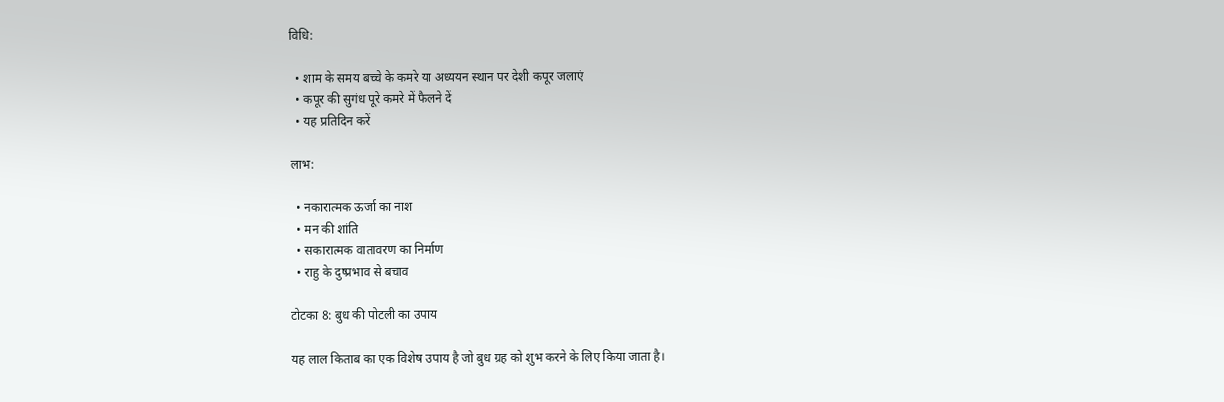विधि:

  • शाम के समय बच्चे के कमरे या अध्ययन स्थान पर देशी कपूर जलाएं
  • कपूर की सुगंध पूरे कमरे में फैलने दें
  • यह प्रतिदिन करें

लाभ:

  • नकारात्मक ऊर्जा का नाश
  • मन की शांति
  • सकारात्मक वातावरण का निर्माण
  • राहु के दुष्प्रभाव से बचाव

टोटका 8: बुध की पोटली का उपाय

यह लाल किताब का एक विशेष उपाय है जो बुध ग्रह को शुभ करने के लिए किया जाता है।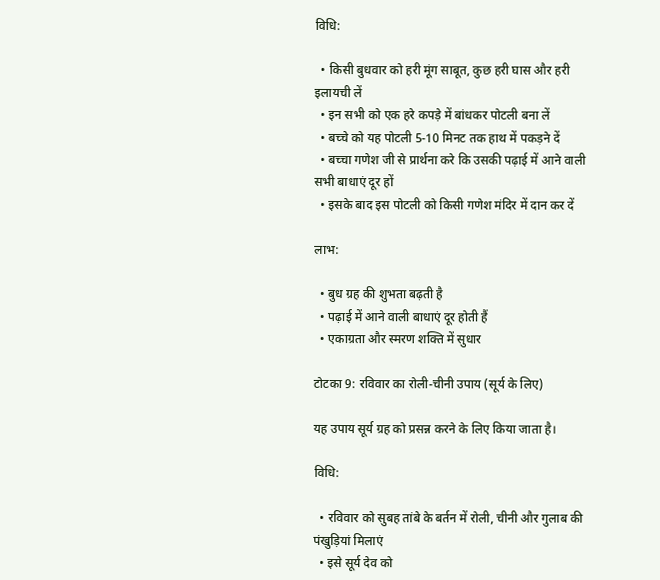विधि:

  • किसी बुधवार को हरी मूंग साबूत, कुछ हरी घास और हरी इलायची लें
  • इन सभी को एक हरे कपड़े में बांधकर पोटली बना लें
  • बच्चे को यह पोटली 5-10 मिनट तक हाथ में पकड़ने दें
  • बच्चा गणेश जी से प्रार्थना करे कि उसकी पढ़ाई में आने वाली सभी बाधाएं दूर हों
  • इसके बाद इस पोटली को किसी गणेश मंदिर में दान कर दें

लाभ:

  • बुध ग्रह की शुभता बढ़ती है
  • पढ़ाई में आने वाली बाधाएं दूर होती हैं
  • एकाग्रता और स्मरण शक्ति में सुधार

टोटका 9: रविवार का रोली-चीनी उपाय (सूर्य के लिए)

यह उपाय सूर्य ग्रह को प्रसन्न करने के लिए किया जाता है।

विधि:

  • रविवार को सुबह तांबे के बर्तन में रोली, चीनी और गुलाब की पंखुड़ियां मिलाएं
  • इसे सूर्य देव को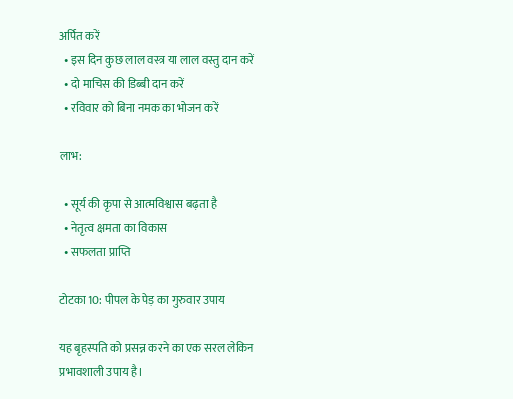अर्पित करें
  • इस दिन कुछ लाल वस्त्र या लाल वस्तु दान करें
  • दो माचिस की डिब्बी दान करें
  • रविवार को बिना नमक का भोजन करें

लाभ:

  • सूर्य की कृपा से आत्मविश्वास बढ़ता है
  • नेतृत्व क्षमता का विकास
  • सफलता प्राप्ति

टोटका 10: पीपल के पेड़ का गुरुवार उपाय

यह बृहस्पति को प्रसन्न करने का एक सरल लेकिन प्रभावशाली उपाय है।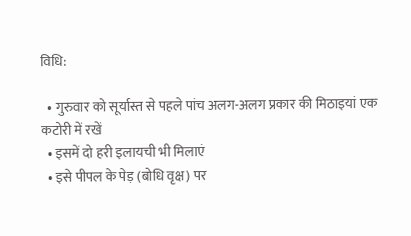विधि:

  • गुरुवार को सूर्यास्त से पहले पांच अलग-अलग प्रकार की मिठाइयां एक कटोरी में रखें
  • इसमें दो हरी इलायची भी मिलाएं
  • इसे पीपल के पेड़ (बोधि वृक्ष) पर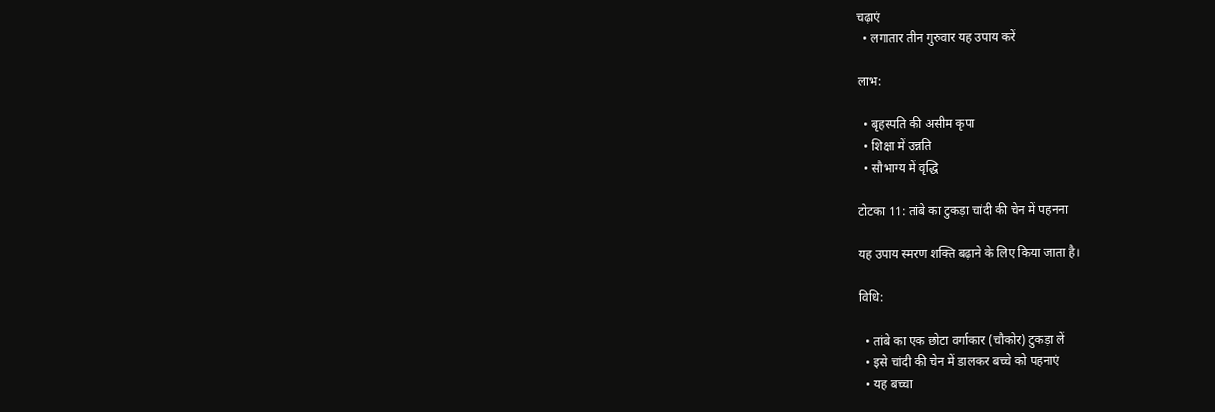चढ़ाएं
  • लगातार तीन गुरुवार यह उपाय करें

लाभ:

  • बृहस्पति की असीम कृपा
  • शिक्षा में उन्नति
  • सौभाग्य में वृद्धि

टोटका 11: तांबे का टुकड़ा चांदी की चेन में पहनना

यह उपाय स्मरण शक्ति बढ़ाने के लिए किया जाता है।

विधि:

  • तांबे का एक छोटा वर्गाकार (चौकोर) टुकड़ा लें
  • इसे चांदी की चेन में डालकर बच्चे को पहनाएं
  • यह बच्चा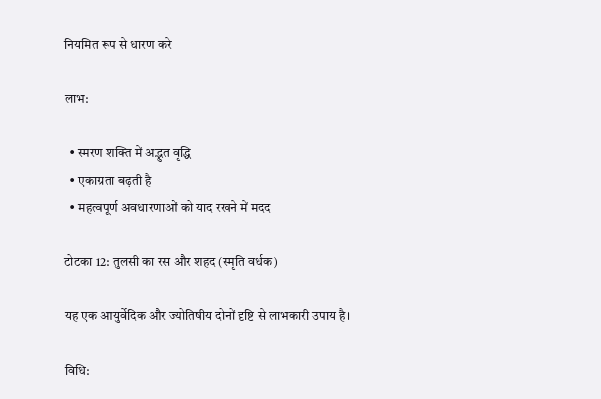नियमित रूप से धारण करे

लाभ:

  • स्मरण शक्ति में अद्भुत वृद्धि
  • एकाग्रता बढ़ती है
  • महत्वपूर्ण अवधारणाओं को याद रखने में मदद

टोटका 12: तुलसी का रस और शहद (स्मृति वर्धक)

यह एक आयुर्वेदिक और ज्योतिषीय दोनों दृष्टि से लाभकारी उपाय है।

विधि: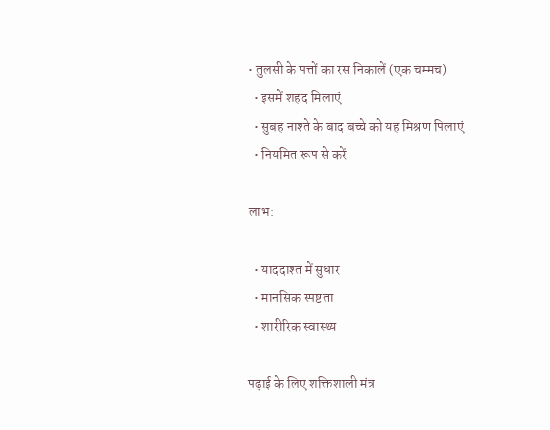• तुलसी के पत्तों का रस निकालें (एक चम्मच)
  • इसमें शहद मिलाएं
  • सुबह नाश्ते के बाद बच्चे को यह मिश्रण पिलाएं
  • नियमित रूप से करें

लाभ:

  • याददाश्त में सुधार
  • मानसिक स्पष्टता
  • शारीरिक स्वास्थ्य

पढ़ाई के लिए शक्तिशाली मंत्र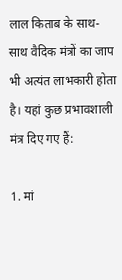लाल किताब के साथ-साथ वैदिक मंत्रों का जाप भी अत्यंत लाभकारी होता है। यहां कुछ प्रभावशाली मंत्र दिए गए हैं:

1. मां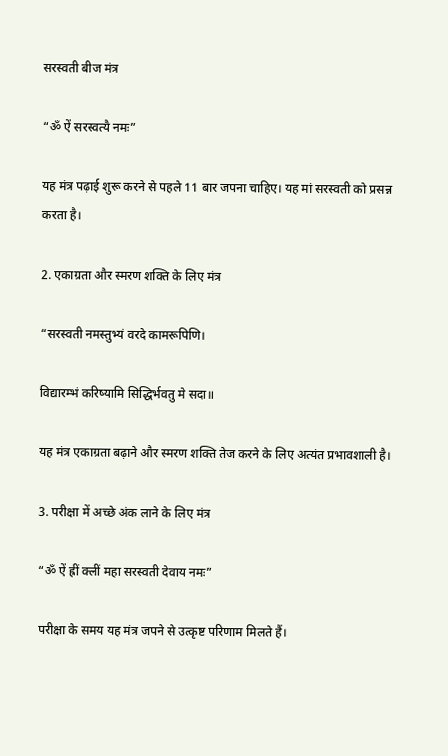सरस्वती बीज मंत्र

“ॐ ऐं सरस्वत्यै नमः”

यह मंत्र पढ़ाई शुरू करने से पहले 11 बार जपना चाहिए। यह मां सरस्वती को प्रसन्न करता है।

2. एकाग्रता और स्मरण शक्ति के लिए मंत्र

“सरस्वती नमस्तुभ्यं वरदे कामरूपिणि।

विद्यारम्भं करिष्यामि सिद्धिर्भवतु मे सदा॥

यह मंत्र एकाग्रता बढ़ाने और स्मरण शक्ति तेज करने के लिए अत्यंत प्रभावशाली है।

3. परीक्षा में अच्छे अंक लाने के लिए मंत्र

“ॐ ऐं ह्रीं क्लीं महा सरस्वती देवाय नमः”

परीक्षा के समय यह मंत्र जपने से उत्कृष्ट परिणाम मिलते हैं।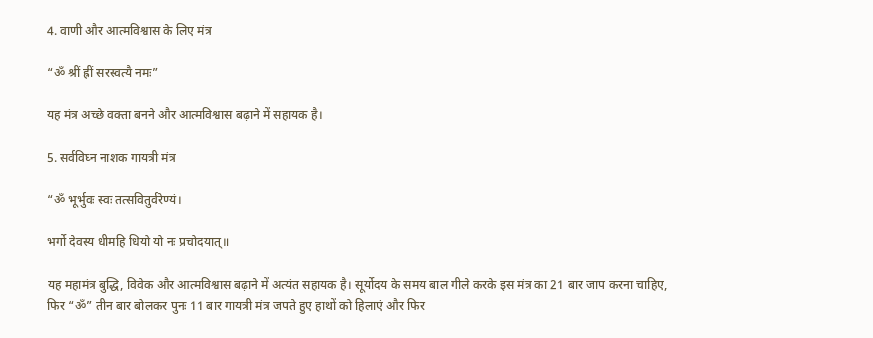4. वाणी और आत्मविश्वास के लिए मंत्र

“ॐ श्रीं ह्रीं सरस्वत्यै नमः”

यह मंत्र अच्छे वक्ता बनने और आत्मविश्वास बढ़ाने में सहायक है।

5. सर्वविघ्न नाशक गायत्री मंत्र

“ॐ भूर्भुवः स्वः तत्सवितुर्वरेण्यं।

भर्गो देवस्य धीमहि धियो यो नः प्रचोदयात्॥

यह महामंत्र बुद्धि, विवेक और आत्मविश्वास बढ़ाने में अत्यंत सहायक है। सूर्योदय के समय बाल गीले करके इस मंत्र का 21 बार जाप करना चाहिए, फिर “ॐ” तीन बार बोलकर पुनः 11 बार गायत्री मंत्र जपते हुए हाथों को हिलाएं और फिर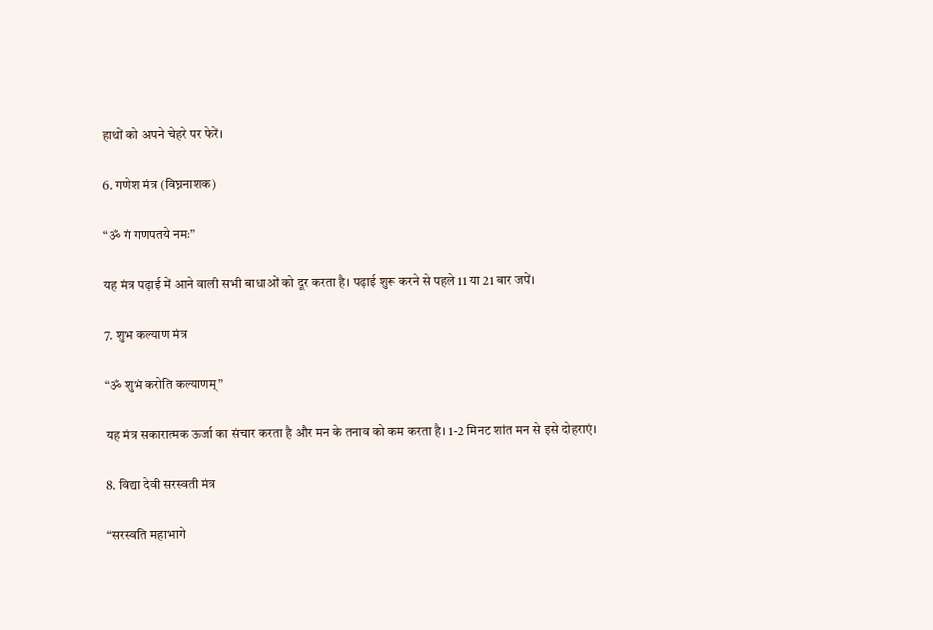हाथों को अपने चेहरे पर फेरें।

6. गणेश मंत्र (विघ्ननाशक)

“ॐ गं गणपतये नमः”

यह मंत्र पढ़ाई में आने वाली सभी बाधाओं को दूर करता है। पढ़ाई शुरू करने से पहले 11 या 21 बार जपें।

7. शुभ कल्याण मंत्र

“ॐ शुभं करोति कल्याणम्”

यह मंत्र सकारात्मक ऊर्जा का संचार करता है और मन के तनाव को कम करता है। 1-2 मिनट शांत मन से इसे दोहराएं।

8. विद्या देवी सरस्वती मंत्र

“सरस्वति महाभागे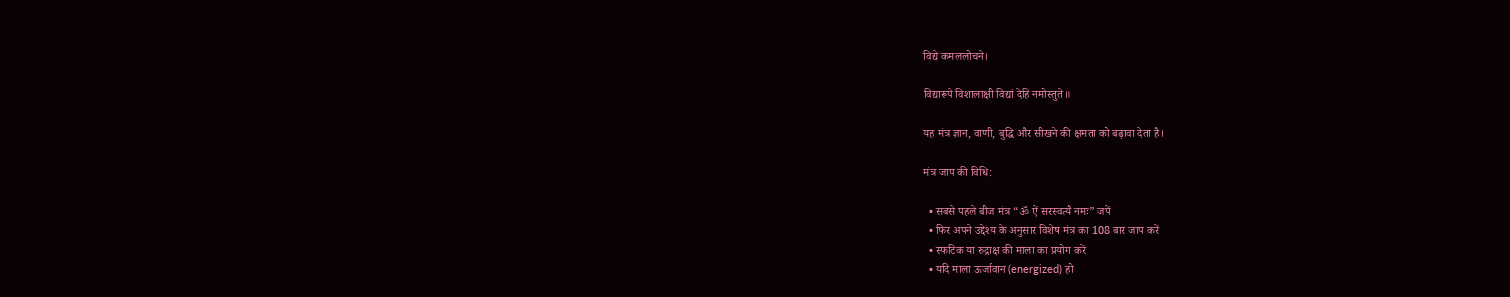विद्ये कमललोचने।

विद्यारूपे विशालाक्षी विद्यां देहि नमोस्तुते॥

यह मंत्र ज्ञान, वाणी, बुद्धि और सीखने की क्षमता को बढ़ावा देता है।

मंत्र जाप की विधि:

  • सबसे पहले बीज मंत्र “ॐ ऐं सरस्वत्यै नमः” जपें
  • फिर अपने उद्देश्य के अनुसार विशेष मंत्र का 108 बार जाप करें
  • स्फटिक या रुद्राक्ष की माला का प्रयोग करें
  • यदि माला ऊर्जावान (energized) हो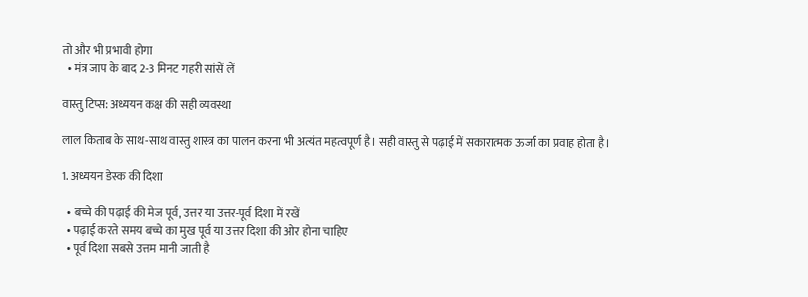तो और भी प्रभावी होगा
  • मंत्र जाप के बाद 2-3 मिनट गहरी सांसें लें

वास्तु टिप्स: अध्ययन कक्ष की सही व्यवस्था

लाल किताब के साथ-साथ वास्तु शास्त्र का पालन करना भी अत्यंत महत्वपूर्ण है। सही वास्तु से पढ़ाई में सकारात्मक ऊर्जा का प्रवाह होता है।

1. अध्ययन डेस्क की दिशा

  • बच्चे की पढ़ाई की मेज पूर्व, उत्तर या उत्तर-पूर्व दिशा में रखें
  • पढ़ाई करते समय बच्चे का मुख पूर्व या उत्तर दिशा की ओर होना चाहिए
  • पूर्व दिशा सबसे उत्तम मानी जाती है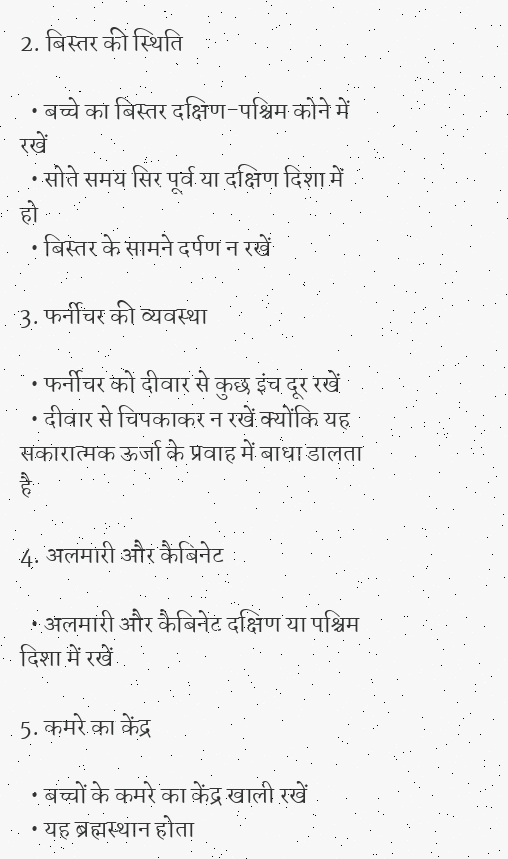2. बिस्तर की स्थिति

  • बच्चे का बिस्तर दक्षिण-पश्चिम कोने में रखें
  • सोते समय सिर पूर्व या दक्षिण दिशा में हो
  • बिस्तर के सामने दर्पण न रखें

3. फर्नीचर की व्यवस्था

  • फर्नीचर को दीवार से कुछ इंच दूर रखें
  • दीवार से चिपकाकर न रखें क्योंकि यह सकारात्मक ऊर्जा के प्रवाह में बाधा डालता है

4. अलमारी और कैबिनेट

  • अलमारी और कैबिनेट दक्षिण या पश्चिम दिशा में रखें

5. कमरे का केंद्र

  • बच्चों के कमरे का केंद्र खाली रखें
  • यह ब्रह्मस्थान होता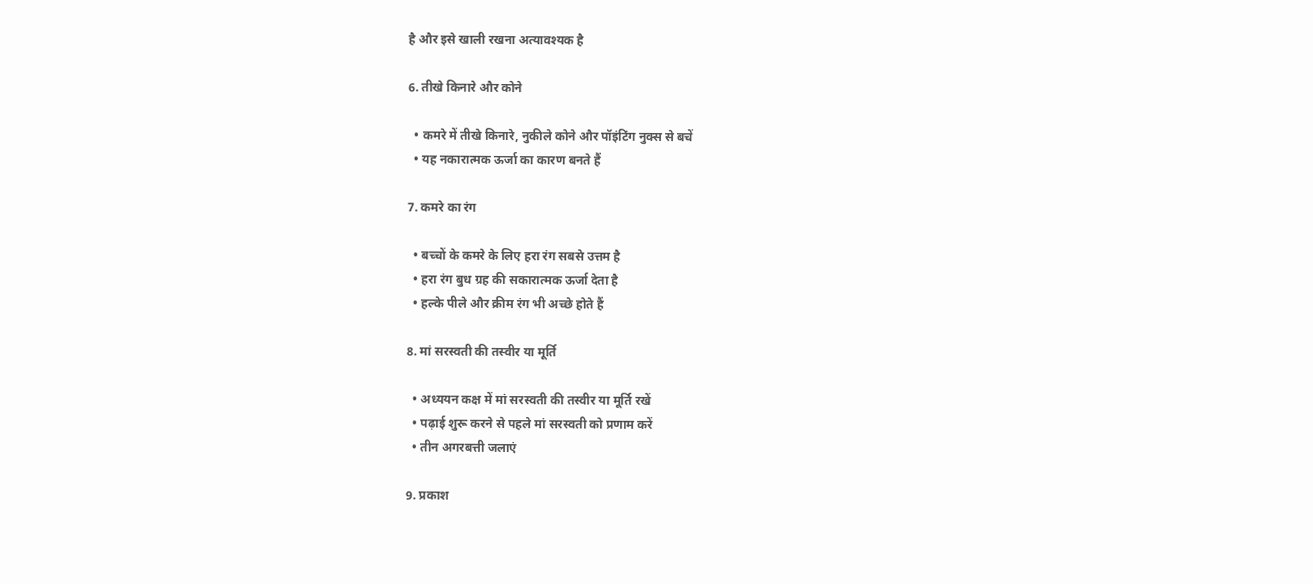है और इसे खाली रखना अत्यावश्यक है

6. तीखे किनारे और कोने

  • कमरे में तीखे किनारे, नुकीले कोने और पॉइंटिंग नुक्स से बचें
  • यह नकारात्मक ऊर्जा का कारण बनते हैं

7. कमरे का रंग

  • बच्चों के कमरे के लिए हरा रंग सबसे उत्तम है
  • हरा रंग बुध ग्रह की सकारात्मक ऊर्जा देता है
  • हल्के पीले और क्रीम रंग भी अच्छे होते हैं

8. मां सरस्वती की तस्वीर या मूर्ति

  • अध्ययन कक्ष में मां सरस्वती की तस्वीर या मूर्ति रखें
  • पढ़ाई शुरू करने से पहले मां सरस्वती को प्रणाम करें
  • तीन अगरबत्ती जलाएं

9. प्रकाश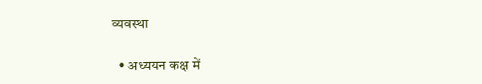व्यवस्था

  • अध्ययन कक्ष में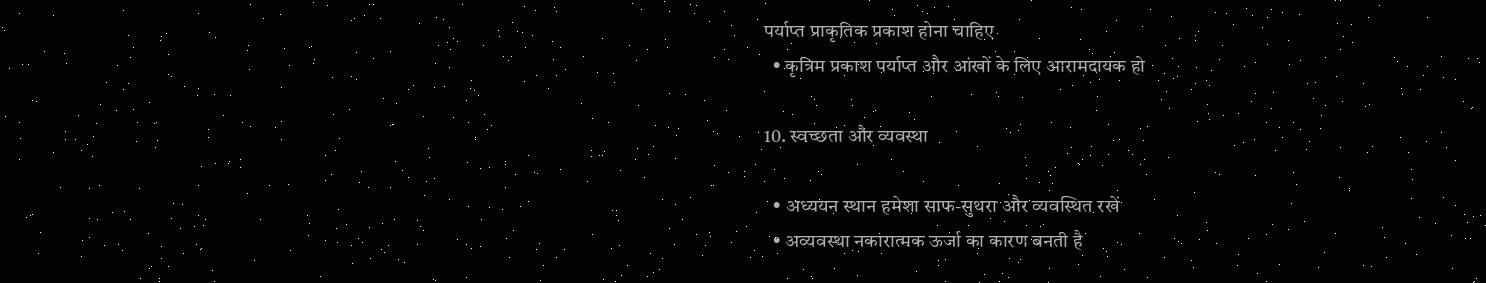पर्याप्त प्राकृतिक प्रकाश होना चाहिए
  • कृत्रिम प्रकाश पर्याप्त और आंखों के लिए आरामदायक हो

10. स्वच्छता और व्यवस्था

  • अध्ययन स्थान हमेशा साफ-सुथरा और व्यवस्थित रखें
  • अव्यवस्था नकारात्मक ऊर्जा का कारण बनती है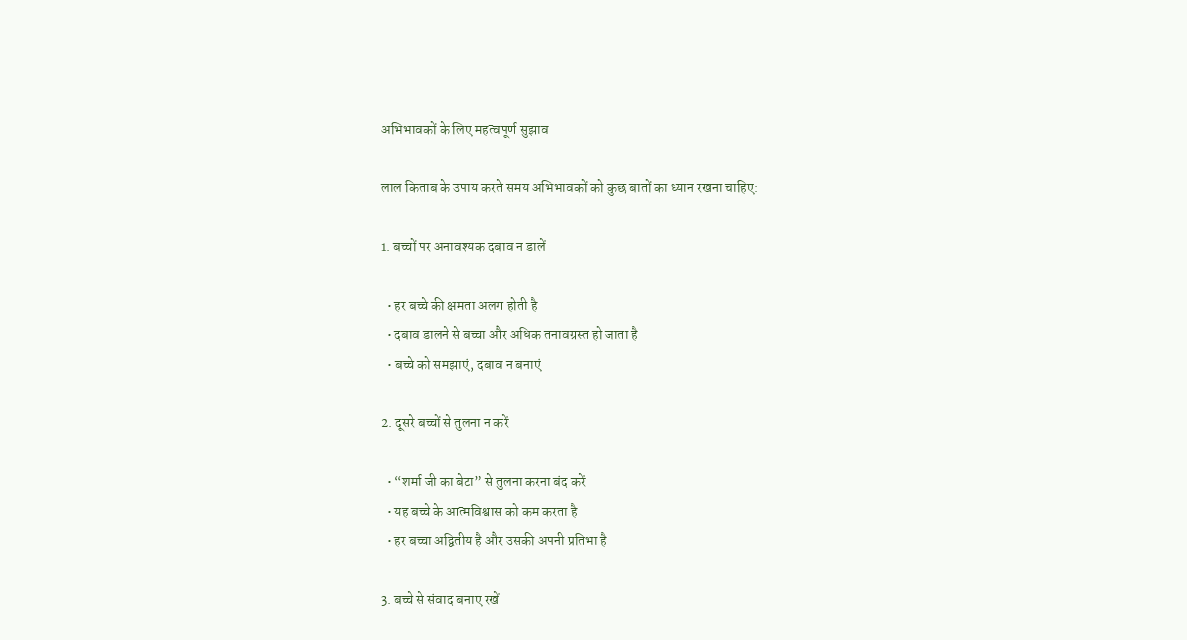अभिभावकों के लिए महत्वपूर्ण सुझाव

लाल किताब के उपाय करते समय अभिभावकों को कुछ बातों का ध्यान रखना चाहिए:

1. बच्चों पर अनावश्यक दबाव न डालें

  • हर बच्चे की क्षमता अलग होती है
  • दबाव डालने से बच्चा और अधिक तनावग्रस्त हो जाता है
  • बच्चे को समझाएं, दबाव न बनाएं

2. दूसरे बच्चों से तुलना न करें

  • “शर्मा जी का बेटा” से तुलना करना बंद करें
  • यह बच्चे के आत्मविश्वास को कम करता है
  • हर बच्चा अद्वितीय है और उसकी अपनी प्रतिभा है

3. बच्चे से संवाद बनाए रखें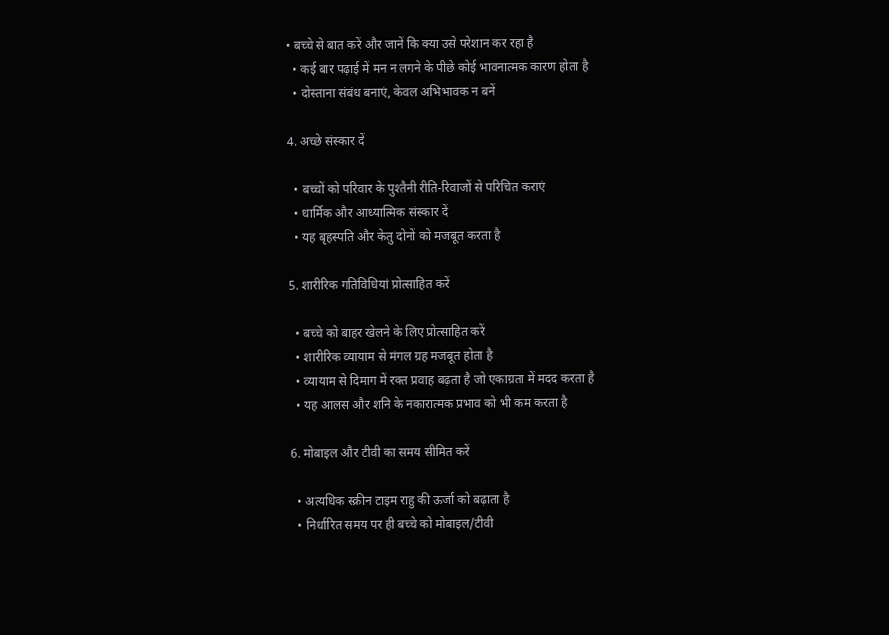• बच्चे से बात करें और जानें कि क्या उसे परेशान कर रहा है
  • कई बार पढ़ाई में मन न लगने के पीछे कोई भावनात्मक कारण होता है
  • दोस्ताना संबंध बनाएं, केवल अभिभावक न बनें

4. अच्छे संस्कार दें

  • बच्चों को परिवार के पुश्तैनी रीति-रिवाजों से परिचित कराएं
  • धार्मिक और आध्यात्मिक संस्कार दें
  • यह बृहस्पति और केतु दोनों को मजबूत करता है

5. शारीरिक गतिविधियां प्रोत्साहित करें

  • बच्चे को बाहर खेलने के लिए प्रोत्साहित करें
  • शारीरिक व्यायाम से मंगल ग्रह मजबूत होता है
  • व्यायाम से दिमाग में रक्त प्रवाह बढ़ता है जो एकाग्रता में मदद करता है
  • यह आलस और शनि के नकारात्मक प्रभाव को भी कम करता है

6. मोबाइल और टीवी का समय सीमित करें

  • अत्यधिक स्क्रीन टाइम राहु की ऊर्जा को बढ़ाता है
  • निर्धारित समय पर ही बच्चे को मोबाइल/टीवी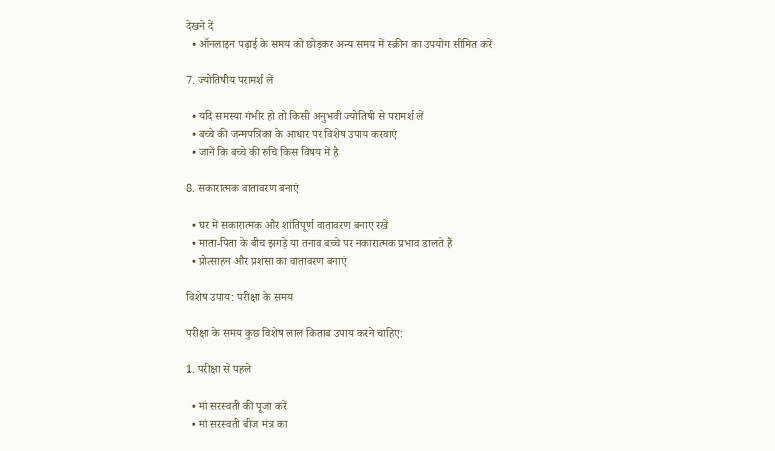देखने दें
  • ऑनलाइन पढ़ाई के समय को छोड़कर अन्य समय में स्क्रीन का उपयोग सीमित करें

7. ज्योतिषीय परामर्श लें

  • यदि समस्या गंभीर हो तो किसी अनुभवी ज्योतिषी से परामर्श लें
  • बच्चे की जन्मपत्रिका के आधार पर विशेष उपाय करवाएं
  • जानें कि बच्चे की रुचि किस विषय में है

8. सकारात्मक वातावरण बनाएं

  • घर में सकारात्मक और शांतिपूर्ण वातावरण बनाए रखें
  • माता-पिता के बीच झगड़े या तनाव बच्चे पर नकारात्मक प्रभाव डालते हैं
  • प्रोत्साहन और प्रशंसा का वातावरण बनाएं

विशेष उपाय: परीक्षा के समय

परीक्षा के समय कुछ विशेष लाल किताब उपाय करने चाहिए:

1. परीक्षा से पहले

  • मां सरस्वती की पूजा करें
  • मां सरस्वती बीज मंत्र का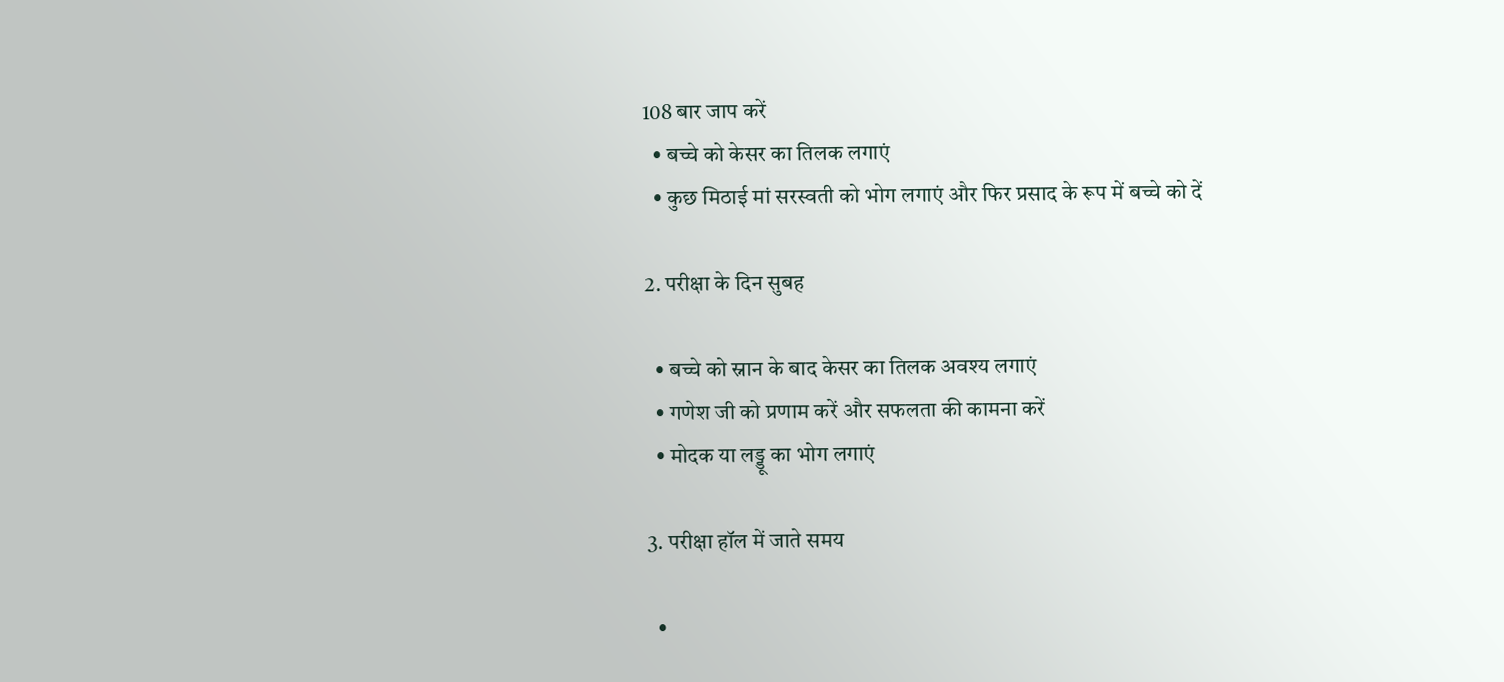108 बार जाप करें
  • बच्चे को केसर का तिलक लगाएं
  • कुछ मिठाई मां सरस्वती को भोग लगाएं और फिर प्रसाद के रूप में बच्चे को दें

2. परीक्षा के दिन सुबह

  • बच्चे को स्नान के बाद केसर का तिलक अवश्य लगाएं
  • गणेश जी को प्रणाम करें और सफलता की कामना करें
  • मोदक या लड्डू का भोग लगाएं

3. परीक्षा हॉल में जाते समय

  •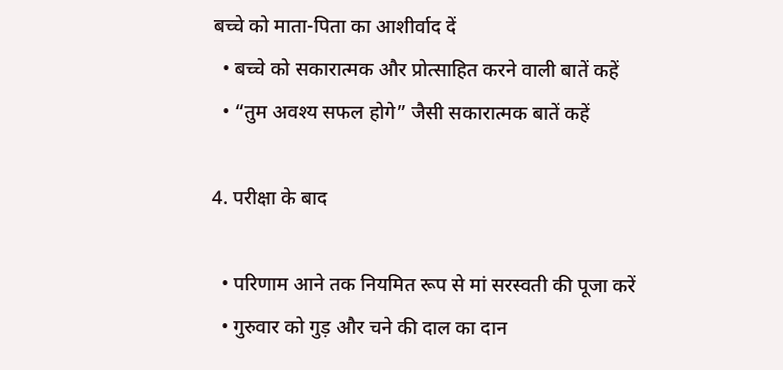बच्चे को माता-पिता का आशीर्वाद दें
  • बच्चे को सकारात्मक और प्रोत्साहित करने वाली बातें कहें
  • “तुम अवश्य सफल होगे” जैसी सकारात्मक बातें कहें

4. परीक्षा के बाद

  • परिणाम आने तक नियमित रूप से मां सरस्वती की पूजा करें
  • गुरुवार को गुड़ और चने की दाल का दान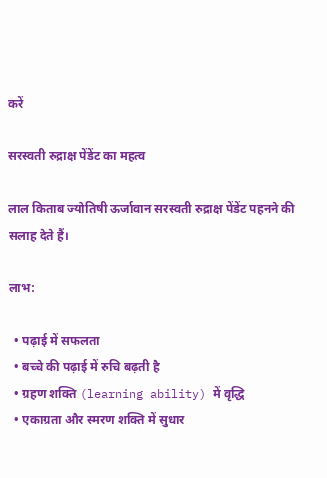करें

सरस्वती रुद्राक्ष पेंडेंट का महत्व

लाल किताब ज्योतिषी ऊर्जावान सरस्वती रुद्राक्ष पेंडेंट पहनने की सलाह देते हैं।

लाभ:

  • पढ़ाई में सफलता
  • बच्चे की पढ़ाई में रुचि बढ़ती है
  • ग्रहण शक्ति (learning ability) में वृद्धि
  • एकाग्रता और स्मरण शक्ति में सुधार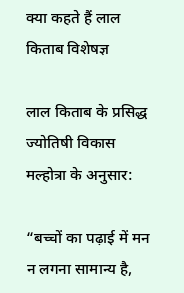क्या कहते हैं लाल किताब विशेषज्ञ

लाल किताब के प्रसिद्ध ज्योतिषी विकास मल्होत्रा के अनुसार:

“बच्चों का पढ़ाई में मन न लगना सामान्य है,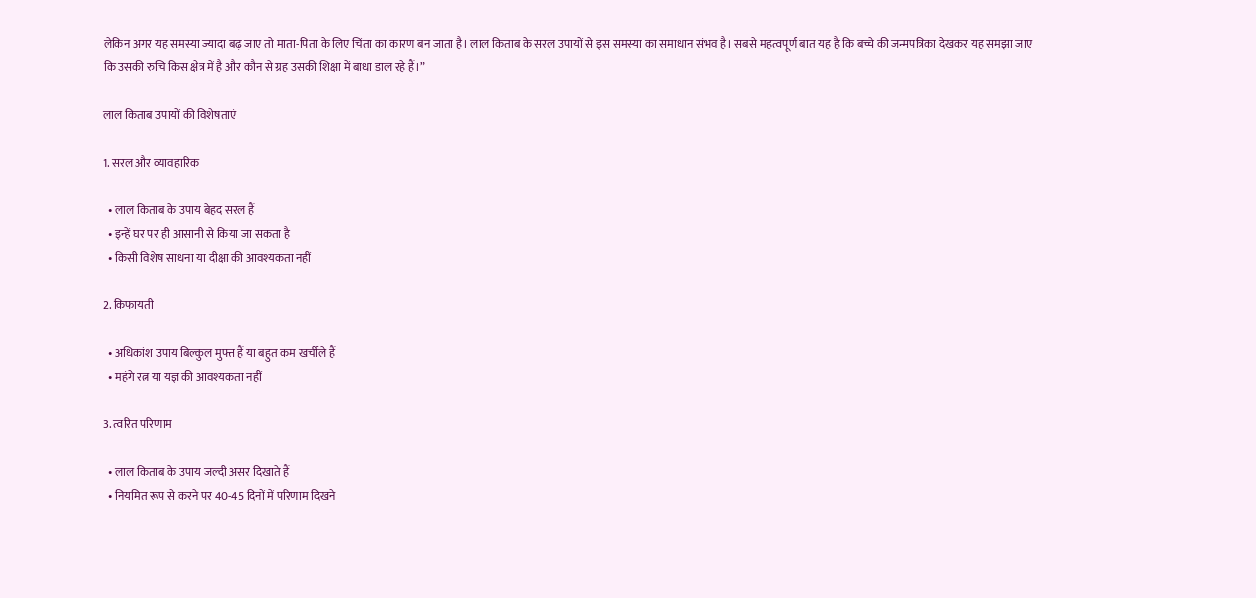लेकिन अगर यह समस्या ज्यादा बढ़ जाए तो माता-पिता के लिए चिंता का कारण बन जाता है। लाल किताब के सरल उपायों से इस समस्या का समाधान संभव है। सबसे महत्वपूर्ण बात यह है कि बच्चे की जन्मपत्रिका देखकर यह समझा जाए कि उसकी रुचि किस क्षेत्र में है और कौन से ग्रह उसकी शिक्षा में बाधा डाल रहे हैं।”

लाल किताब उपायों की विशेषताएं

1. सरल और व्यावहारिक

  • लाल किताब के उपाय बेहद सरल हैं
  • इन्हें घर पर ही आसानी से किया जा सकता है
  • किसी विशेष साधना या दीक्षा की आवश्यकता नहीं

2. किफायती

  • अधिकांश उपाय बिल्कुल मुफ्त हैं या बहुत कम खर्चीले हैं
  • महंगे रत्न या यज्ञ की आवश्यकता नहीं

3. त्वरित परिणाम

  • लाल किताब के उपाय जल्दी असर दिखाते हैं
  • नियमित रूप से करने पर 40-45 दिनों में परिणाम दिखने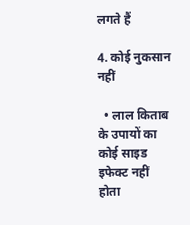लगते हैं

4. कोई नुकसान नहीं

  • लाल किताब के उपायों का कोई साइड इफेक्ट नहीं होता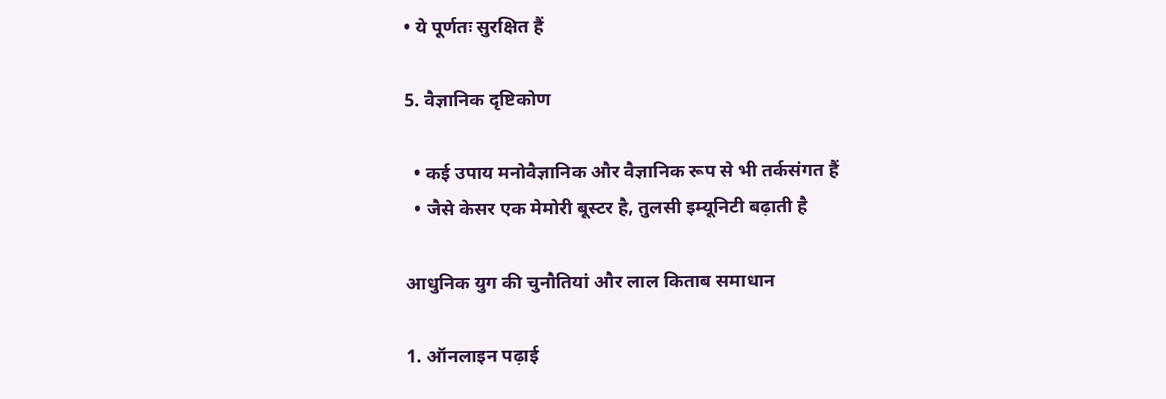• ये पूर्णतः सुरक्षित हैं

5. वैज्ञानिक दृष्टिकोण

  • कई उपाय मनोवैज्ञानिक और वैज्ञानिक रूप से भी तर्कसंगत हैं
  • जैसे केसर एक मेमोरी बूस्टर है, तुलसी इम्यूनिटी बढ़ाती है

आधुनिक युग की चुनौतियां और लाल किताब समाधान

1. ऑनलाइन पढ़ाई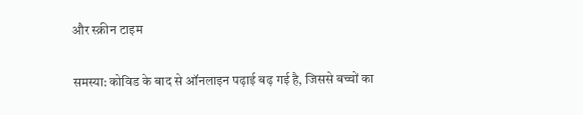और स्क्रीन टाइम

समस्या: कोविड के बाद से ऑनलाइन पढ़ाई बढ़ गई है, जिससे बच्चों का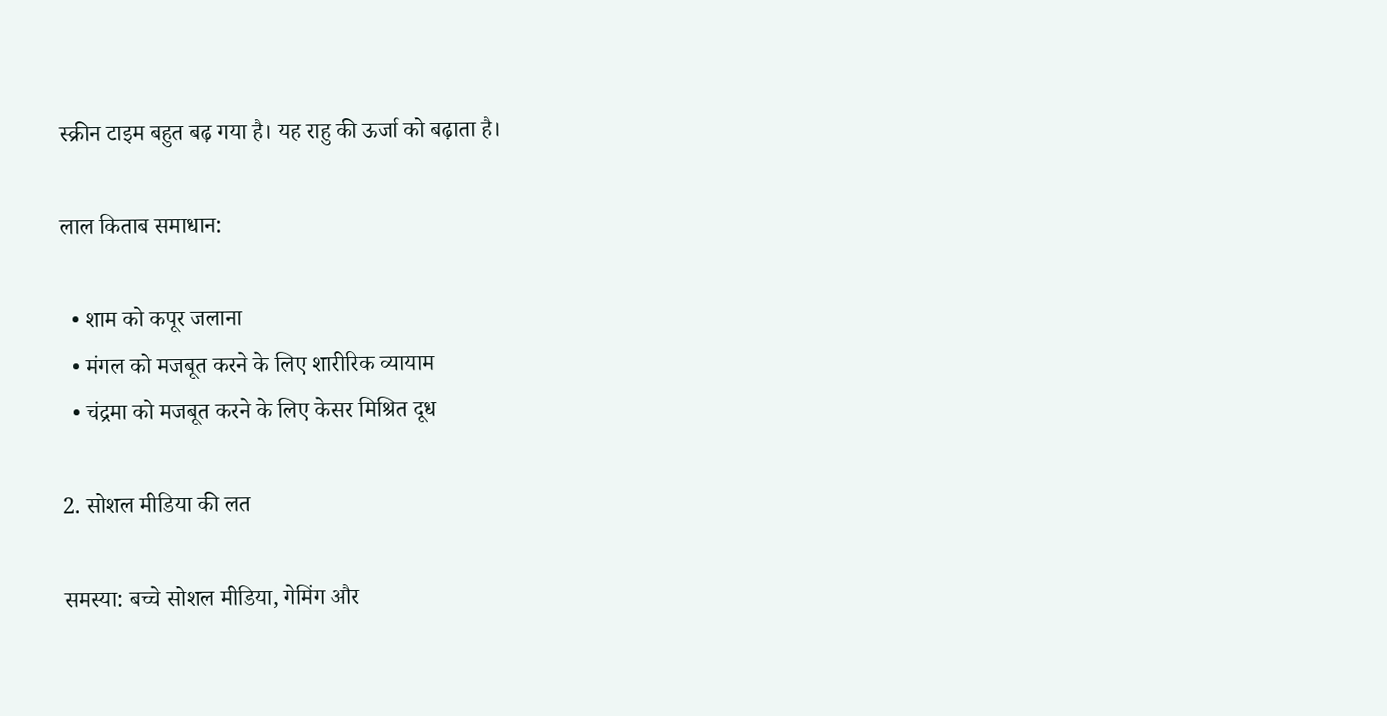स्क्रीन टाइम बहुत बढ़ गया है। यह राहु की ऊर्जा को बढ़ाता है।

लाल किताब समाधान:

  • शाम को कपूर जलाना
  • मंगल को मजबूत करने के लिए शारीरिक व्यायाम
  • चंद्रमा को मजबूत करने के लिए केसर मिश्रित दूध

2. सोशल मीडिया की लत

समस्या: बच्चे सोशल मीडिया, गेमिंग और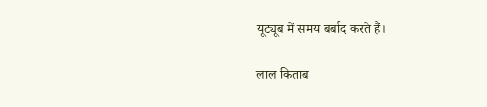यूट्यूब में समय बर्बाद करते हैं।

लाल किताब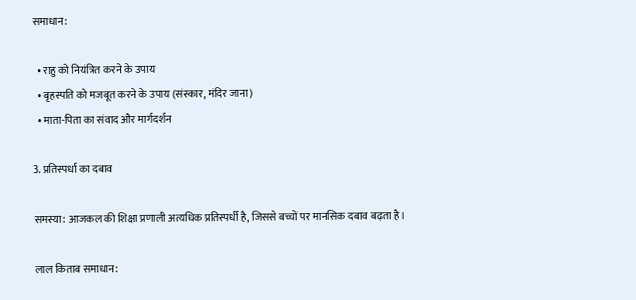समाधान:

  • राहु को नियंत्रित करने के उपाय
  • बृहस्पति को मजबूत करने के उपाय (संस्कार, मंदिर जाना)
  • माता-पिता का संवाद और मार्गदर्शन

3. प्रतिस्पर्धा का दबाव

समस्या: आजकल की शिक्षा प्रणाली अत्यधिक प्रतिस्पर्धी है, जिससे बच्चों पर मानसिक दबाव बढ़ता है।

लाल किताब समाधान: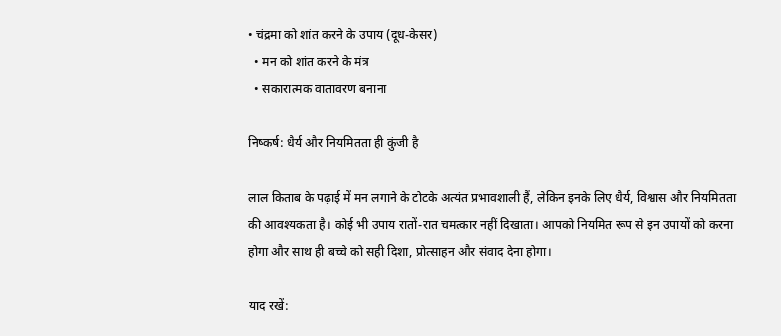• चंद्रमा को शांत करने के उपाय (दूध-केसर)
  • मन को शांत करने के मंत्र
  • सकारात्मक वातावरण बनाना

निष्कर्ष: धैर्य और नियमितता ही कुंजी है

लाल किताब के पढ़ाई में मन लगाने के टोटके अत्यंत प्रभावशाली हैं, लेकिन इनके लिए धैर्य, विश्वास और नियमितता की आवश्यकता है। कोई भी उपाय रातों-रात चमत्कार नहीं दिखाता। आपको नियमित रूप से इन उपायों को करना होगा और साथ ही बच्चे को सही दिशा, प्रोत्साहन और संवाद देना होगा।

याद रखें: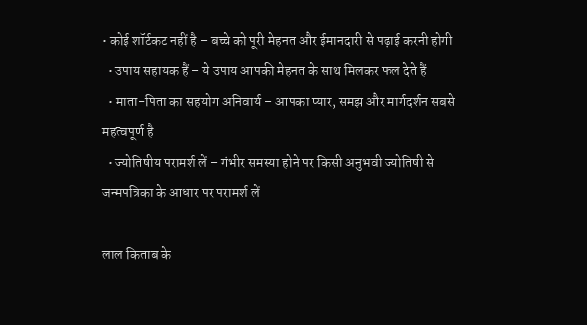• कोई शॉर्टकट नहीं है – बच्चे को पूरी मेहनत और ईमानदारी से पढ़ाई करनी होगी
  • उपाय सहायक हैं – ये उपाय आपकी मेहनत के साथ मिलकर फल देते हैं
  • माता-पिता का सहयोग अनिवार्य – आपका प्यार, समझ और मार्गदर्शन सबसे महत्वपूर्ण है
  • ज्योतिषीय परामर्श लें – गंभीर समस्या होने पर किसी अनुभवी ज्योतिषी से जन्मपत्रिका के आधार पर परामर्श लें

लाल किताब के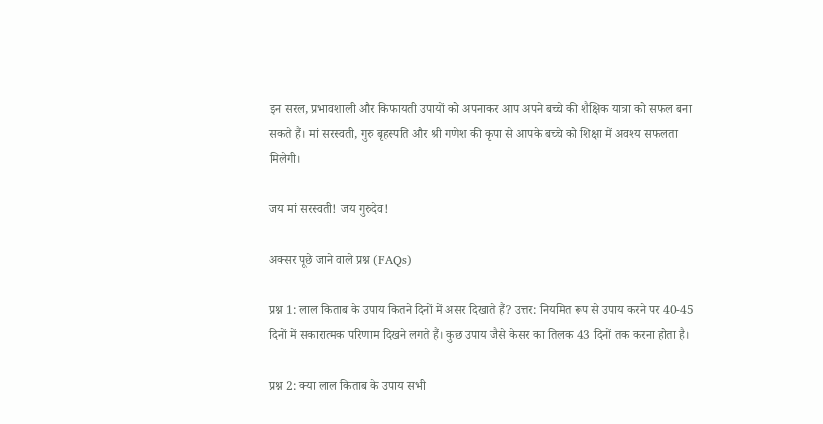इन सरल, प्रभावशाली और किफायती उपायों को अपनाकर आप अपने बच्चे की शैक्षिक यात्रा को सफल बना सकते हैं। मां सरस्वती, गुरु बृहस्पति और श्री गणेश की कृपा से आपके बच्चे को शिक्षा में अवश्य सफलता मिलेगी।

जय मां सरस्वती! जय गुरुदेव!

अक्सर पूछे जाने वाले प्रश्न (FAQs)

प्रश्न 1: लाल किताब के उपाय कितने दिनों में असर दिखाते हैं? उत्तर: नियमित रूप से उपाय करने पर 40-45 दिनों में सकारात्मक परिणाम दिखने लगते हैं। कुछ उपाय जैसे केसर का तिलक 43 दिनों तक करना होता है।

प्रश्न 2: क्या लाल किताब के उपाय सभी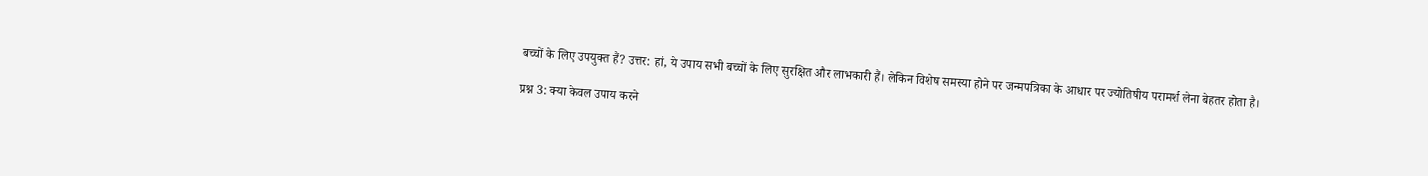बच्चों के लिए उपयुक्त हैं? उत्तर: हां, ये उपाय सभी बच्चों के लिए सुरक्षित और लाभकारी हैं। लेकिन विशेष समस्या होने पर जन्मपत्रिका के आधार पर ज्योतिषीय परामर्श लेना बेहतर होता है।

प्रश्न 3: क्या केवल उपाय करने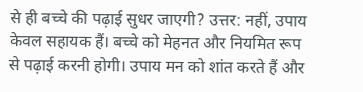से ही बच्चे की पढ़ाई सुधर जाएगी? उत्तर: नहीं, उपाय केवल सहायक हैं। बच्चे को मेहनत और नियमित रूप से पढ़ाई करनी होगी। उपाय मन को शांत करते हैं और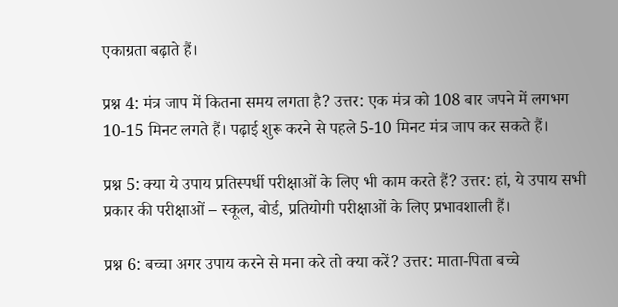एकाग्रता बढ़ाते हैं।

प्रश्न 4: मंत्र जाप में कितना समय लगता है? उत्तर: एक मंत्र को 108 बार जपने में लगभग 10-15 मिनट लगते हैं। पढ़ाई शुरू करने से पहले 5-10 मिनट मंत्र जाप कर सकते हैं।

प्रश्न 5: क्या ये उपाय प्रतिस्पर्धी परीक्षाओं के लिए भी काम करते हैं? उत्तर: हां, ये उपाय सभी प्रकार की परीक्षाओं – स्कूल, बोर्ड, प्रतियोगी परीक्षाओं के लिए प्रभावशाली हैं।

प्रश्न 6: बच्चा अगर उपाय करने से मना करे तो क्या करें? उत्तर: माता-पिता बच्चे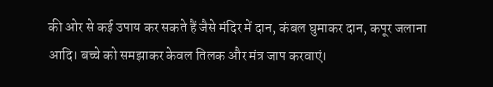की ओर से कई उपाय कर सकते हैं जैसे मंदिर में दान, कंबल घुमाकर दान, कपूर जलाना आदि। बच्चे को समझाकर केवल तिलक और मंत्र जाप करवाएं।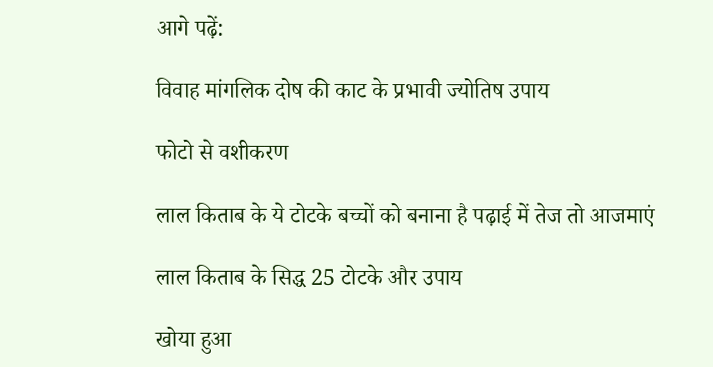आगे पढ़ें:

विवाह मांगलिक दोष की काट के प्रभावी ज्योतिष उपाय

फोटो से वशीकरण

लाल किताब के ये टोटके बच्चों को बनाना है पढ़ाई में तेज तो आजमाएं

लाल किताब के सिद्ध 25 टोटके और उपाय

खोया हुआ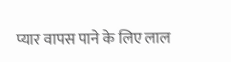प्यार वापस पाने के लिए लाल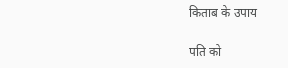किताब के उपाय

पति को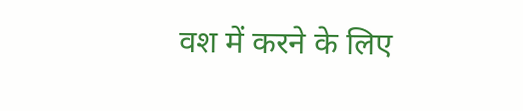वश में करने के लिए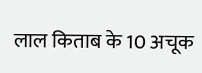लाल किताब के 10 अचूक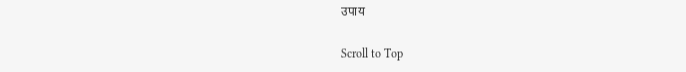उपाय

Scroll to Top